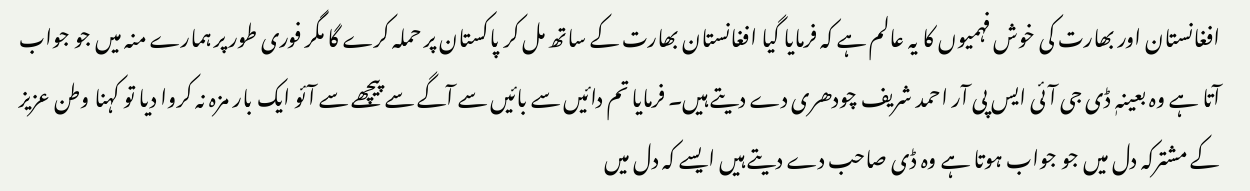افغانستان اور بھارت کی خوش فہمیوں کا یہ عالم ہے کہ فرمایا گیا افغانستان بھارت کے ساتھ مل کر پاکستان پر حملہ کرے گا مگر فوری طور پر ہمارے منہ میں جو جواب آتا ہے وہ بعینہٖ ڈی جی آئی ایس پی آر احمد شریف چودھری دے دیتے ہیں۔ فرمایا تم دائیں سے بائیں سے آگے سے پیچھے سے آئو ایک بار مزہ نہ کروا دیا تو کہنا وطن عزیز کے مشترکہ دل میں جو جواب ہوتا ہے وہ ڈی صاحب دے دیتے ہیں ایسے کہ دل میں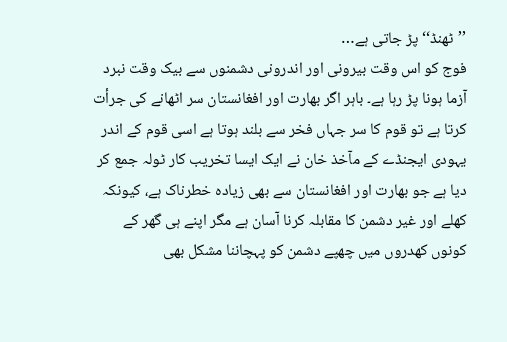’’ٹھنڈ‘‘ پڑ جاتی ہے…
فوج کو اس وقت بیرونی اور اندرونی دشمنوں سے بیک وقت نبرد آزما ہونا پڑ رہا ہے۔ باہر اگر بھارت اور افغانستان سر اٹھانے کی جرأت کرتا ہے تو قوم کا سر جہاں فخر سے بلند ہوتا ہے اسی قوم کے اندر یہودی ایجنڈے کے مآخذ خان نے ایک ایسا تخریب کار ٹولہ جمع کر دیا ہے جو بھارت اور افغانستان سے بھی زیادہ خطرناک ہے، کیونکہ کھلے اور غیر دشمن کا مقابلہ کرنا آسان ہے مگر اپنے ہی گھر کے کونوں کھدروں میں چھپے دشمن کو پہچاننا مشکل بھی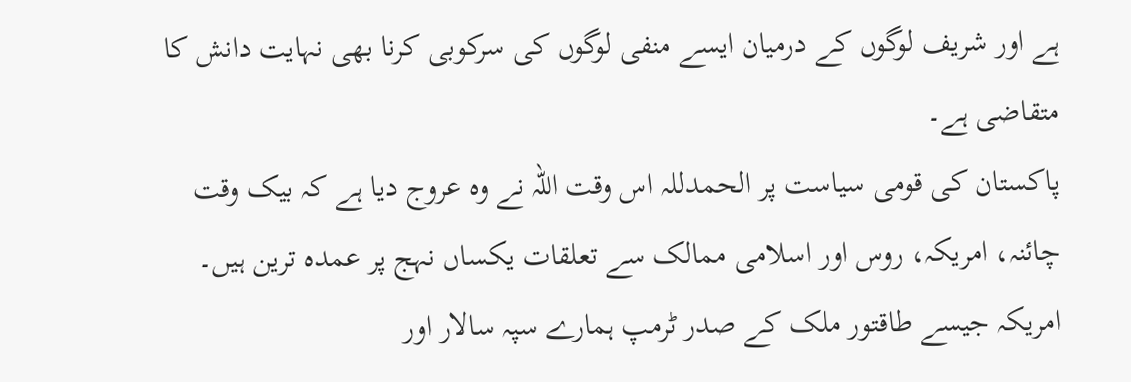ہے اور شریف لوگوں کے درمیان ایسے منفی لوگوں کی سرکوبی کرنا بھی نہایت دانش کا متقاضی ہے۔
پاکستان کی قومی سیاست پر الحمدللہ اس وقت اللہ نے وہ عروج دیا ہے کہ بیک وقت چائنہ، امریکہ، روس اور اسلامی ممالک سے تعلقات یکساں نہج پر عمدہ ترین ہیں۔ امریکہ جیسے طاقتور ملک کے صدر ٹرمپ ہمارے سپہ سالار اور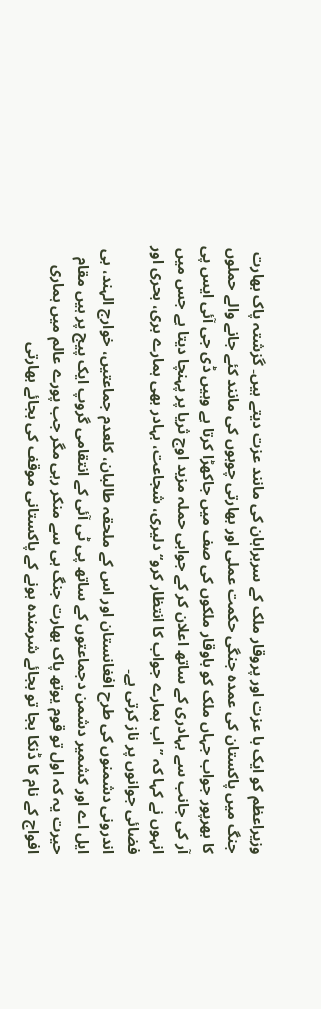وزیراعظم کو ایک با عزت اور پروقار ملک کے سربراہان کی مانند عزت دیتے ہیں۔ گزشتہ پاک بھارت جنگ میں پاکستان کی عمدہ جنگی حکمت عملی اور بھارتی چوہوں کی مانند کئے جانے والے حملوں کا بھرپور جواب جہاں ملک کو باوقار ملکوں کی صف میں جاکھڑا کرتا ہے وہیں ڈی جی آئی ایس پی آر کی جانب سے بہادری کے ساتھ اعلان کر کے جوابی حملہ مزید اوج ثریا پر پہنچا دیتا ہے جس میں انہوں نے کہا کہ ’’اب ہمارے جواب کا انتظار کرو‘‘ دلیری، شجاعت، بہادر بھی ہمارے بری، بحری اور فضائی جوانوں پر ناز کرتی ہے۔
اندرونی دشمنوں کی طرح افغانستان اور اس کے ملحقہ طالبان، کلعدم جماعتیں، خوارج الہند، بی ایل اے اور کشمیر دشمن دجماعتوں کے ساتھ پی ٹی آئی کے انتقامی گروپ ایک پیج پر ہیں مقام حیرت یہ کہ اول تو قوم یوتھ پاک بھارت جنگ ہی سے منکر رہی مگر جب پورے عالم میں ہماری افواج کے نام کا ڈنکا بجا تو بجائے شرمندہ ہونے کے پاکستانی موقف کی بجائے بھارتی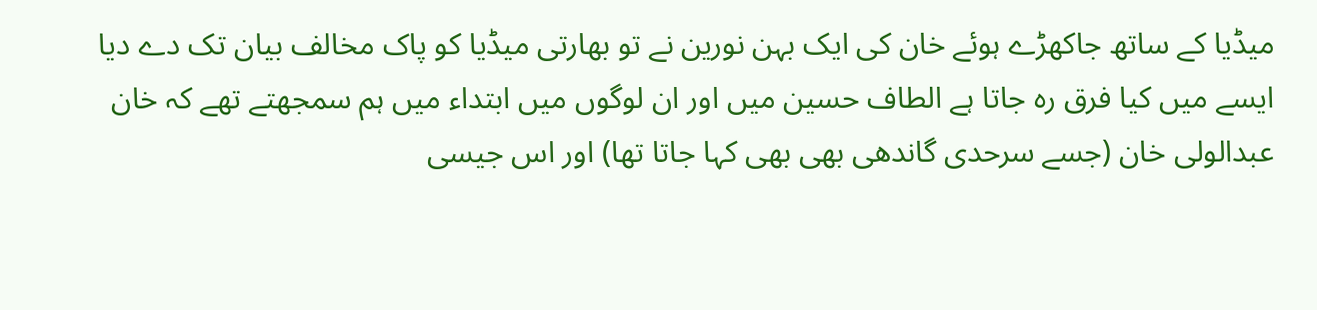میڈیا کے ساتھ جاکھڑے ہوئے خان کی ایک بہن نورین نے تو بھارتی میڈیا کو پاک مخالف بیان تک دے دیا ایسے میں کیا فرق رہ جاتا ہے الطاف حسین میں اور ان لوگوں میں ابتداء میں ہم سمجھتے تھے کہ خان عبدالولی خان (جسے سرحدی گاندھی بھی بھی کہا جاتا تھا) اور اس جیسی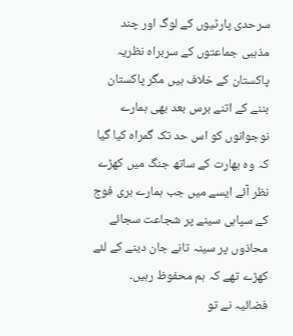سرحدی پارٹیوں کے لوگ اور چند مذہبی جماعتوں کے سربراہ نظریہ پاکستان کے خلاف ہیں مگر پاکستان بننے کے اتنے برس بعد بھی ہمارے نوجوانوں کو اس حد تک گمراہ کیا گیا کہ وہ بھارت کے ساتھ جنگ میں کھڑے نظر آئے ایسے میں جب ہمارے بری فوج کے سپاہی سینے پر شجاعت سجائے محاذوں پر سینہ تانے جان دینے کے لئے کھڑے تھے کہ ہم محفوظ رہیں۔
فضائیہ نے تو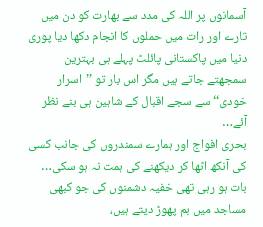آسمانوں پر اللہ کی مدد سے بھارت کو دن میں تارے اور رات میں حملوں کا انجام دکھا دیا پوری دنیا میں پاکستانی پائلٹ پہلے ہی بہترین سمجھتے جاتے ہیں مگر اس بار تو ’’اسرار خودی‘‘ سے سجے اقبال کے شاہین ہی بنے نظر آئے…
بحری افواج اور ہمارے سمندروں کی جانب کسی کی آنکھ اٹھا کر دیکھنے کی ہمت نہ ہو سکی…
بات ہو رہی تھی خفیہ دشمنوں کی جو کبھی مساجد میں بم پھوڑ دیتے ہیں،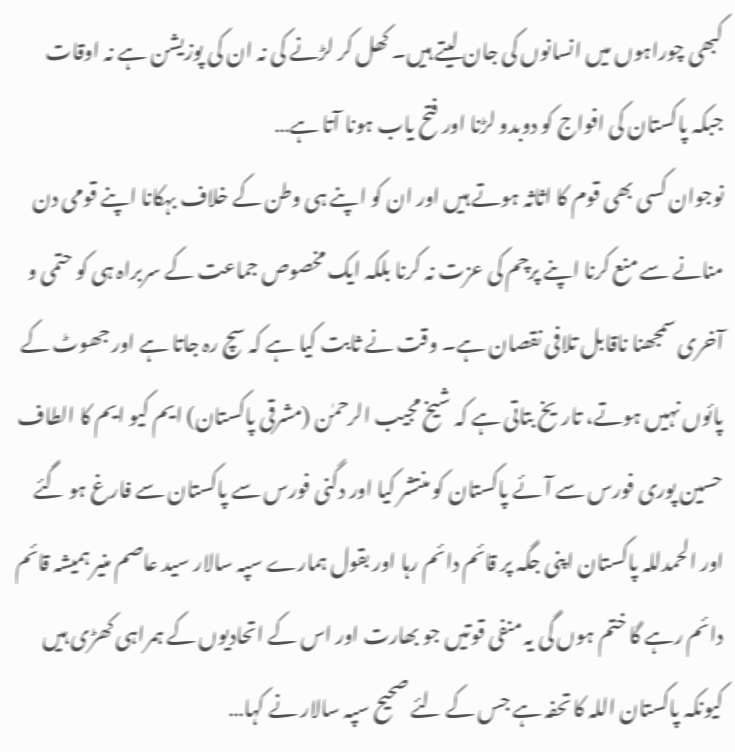کبھی چوراہوں میں انسانوں کی جان لیتے ہیں۔ کھل کر لڑنے کی نہ ان کی پوزیشن ہے نہ اوقات جبکہ پاکستان کی افواج کو دوبدو لڑنا اور فتح یاب ہونا آتا ہے…
نوجوان کسی بھی قوم کا اثاثہ ہوتے ہیں اور ان کو اپنے ہی وطن کے خلاف بہکانا اپنے قومی دن منانے سے منع کرنا اپنے پرچم کی عزت نہ کرنا بلکہ ایک مخصوص جماعت کے سربراہ ہی کو حتمی و آخری سمجھنا ناقابل تلافی نقصان ہے۔ وقت نے ثابت کیا ہے کہ سچ رہ جاتا ہے اور جھوٹ کے پائوں نہیں ہوتے، تاریخ بتاتی ہے کہ شیخ مجیب الرحمٰن (مشرقی پاکستان) ایم کیو ایم کا الطاف حسین پوری فورس سے آئے پاکستان کو منتشر کیا اور دگنی فورس سے پاکستان سے فارغ ہو گئے اور الحمدللہ پاکستان اپنی جگہ پر قائم دائم رہا اور بقول ہمارے سپہ سالار سید عاصم منیر ہمیشہ قائم دائم رہے گا ختم ہوں گی یہ منفی قوتیں جو بھارت اور اس کے اتحادیوں کے ہمراہی کھڑی ہیں کیونکہ پاکستان اللہ کا تحفہ ہے جس کے لئے صحیح سپہ سالار نے کہا…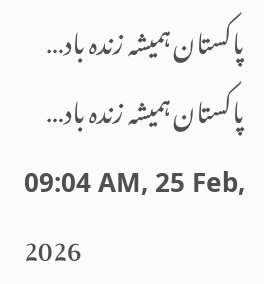پاکستان ہمیشہ زندہ باد…
پاکستان ہمیشہ زندہ باد…
09:04 AM, 25 Feb, 2026